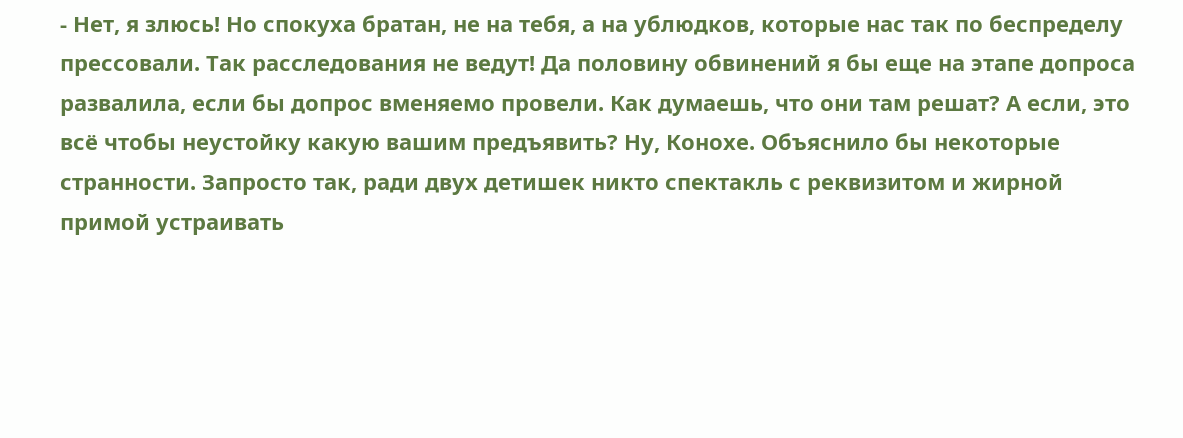- Нет, я злюсь! Но спокуха братан, не на тебя, а на ублюдков, которые нас так по беспределу прессовали. Так расследования не ведут! Да половину обвинений я бы еще на этапе допроса развалила, если бы допрос вменяемо провели. Как думаешь, что они там решат? А если, это всё чтобы неустойку какую вашим предъявить? Ну, Конохе. Объяснило бы некоторые странности. Запросто так, ради двух детишек никто спектакль с реквизитом и жирной примой устраивать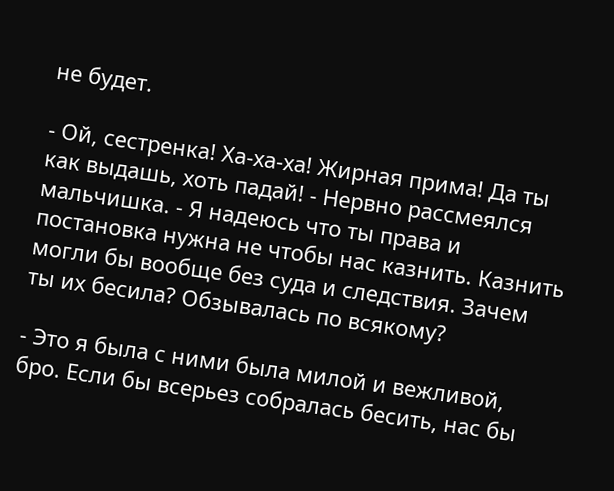не будет.

- Ой, сестренка! Ха-ха-ха! Жирная прима! Да ты как выдашь, хоть падай! - Нервно рассмеялся мальчишка. - Я надеюсь что ты права и постановка нужна не чтобы нас казнить. Казнить могли бы вообще без суда и следствия. Зачем ты их бесила? Обзывалась по всякому?

- Это я была с ними была милой и вежливой, бро. Если бы всерьез собралась бесить, нас бы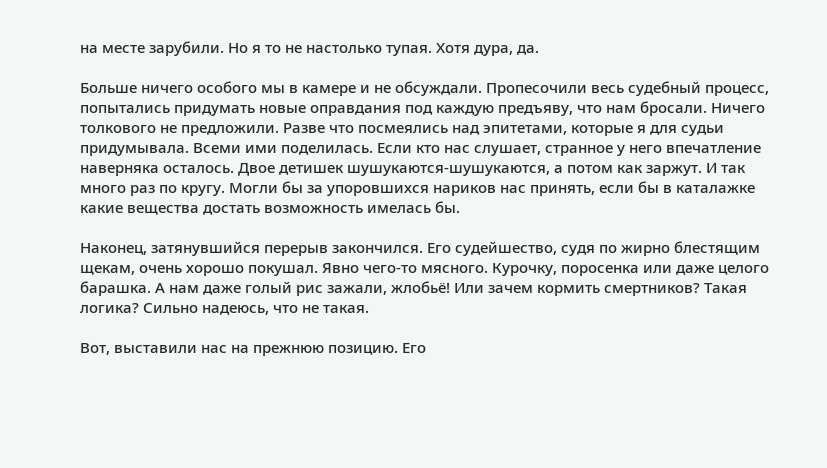на месте зарубили. Но я то не настолько тупая. Хотя дура, да.

Больше ничего особого мы в камере и не обсуждали. Пропесочили весь судебный процесс, попытались придумать новые оправдания под каждую предъяву, что нам бросали. Ничего толкового не предложили. Разве что посмеялись над эпитетами, которые я для судьи придумывала. Всеми ими поделилась. Если кто нас слушает, странное у него впечатление наверняка осталось. Двое детишек шушукаются-шушукаются, а потом как заржут. И так много раз по кругу. Могли бы за упоровшихся нариков нас принять, если бы в каталажке какие вещества достать возможность имелась бы.

Наконец, затянувшийся перерыв закончился. Его судейшество, судя по жирно блестящим щекам, очень хорошо покушал. Явно чего-то мясного. Курочку, поросенка или даже целого барашка. А нам даже голый рис зажали, жлобьё! Или зачем кормить смертников? Такая логика? Сильно надеюсь, что не такая.

Вот, выставили нас на прежнюю позицию. Его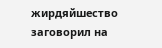жирдяйшество заговорил на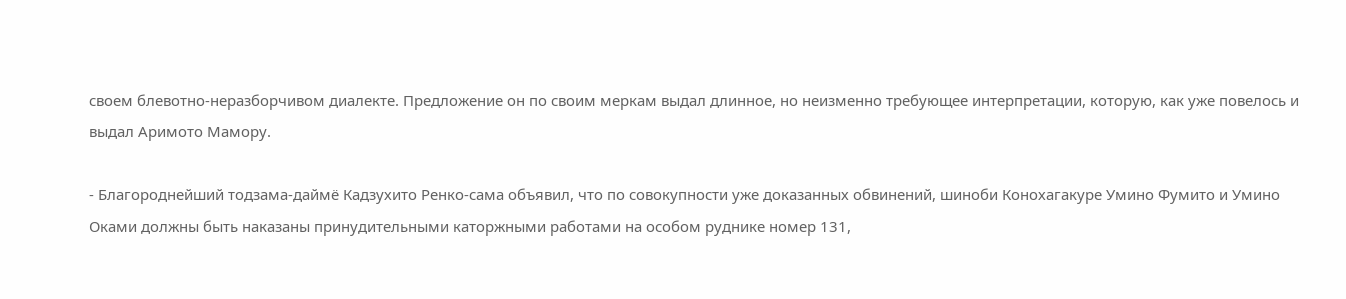своем блевотно-неразборчивом диалекте. Предложение он по своим меркам выдал длинное, но неизменно требующее интерпретации, которую, как уже повелось и выдал Аримото Мамору.

- Благороднейший тодзама-даймё Кадзухито Ренко-сама объявил, что по совокупности уже доказанных обвинений, шиноби Конохагакуре Умино Фумито и Умино Оками должны быть наказаны принудительными каторжными работами на особом руднике номер 131,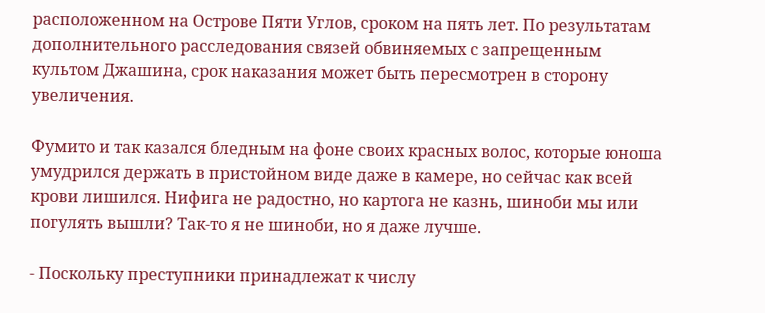расположенном на Острове Пяти Углов, сроком на пять лет. По результатам дополнительного расследования связей обвиняемых с запрещенным культом Джашина, срок наказания может быть пересмотрен в сторону увеличения.

Фумито и так казался бледным на фоне своих красных волос, которые юноша умудрился держать в пристойном виде даже в камере, но сейчас как всей крови лишился. Нифига не радостно, но картога не казнь, шиноби мы или погулять вышли? Так-то я не шиноби, но я даже лучше.

- Поскольку преступники принадлежат к числу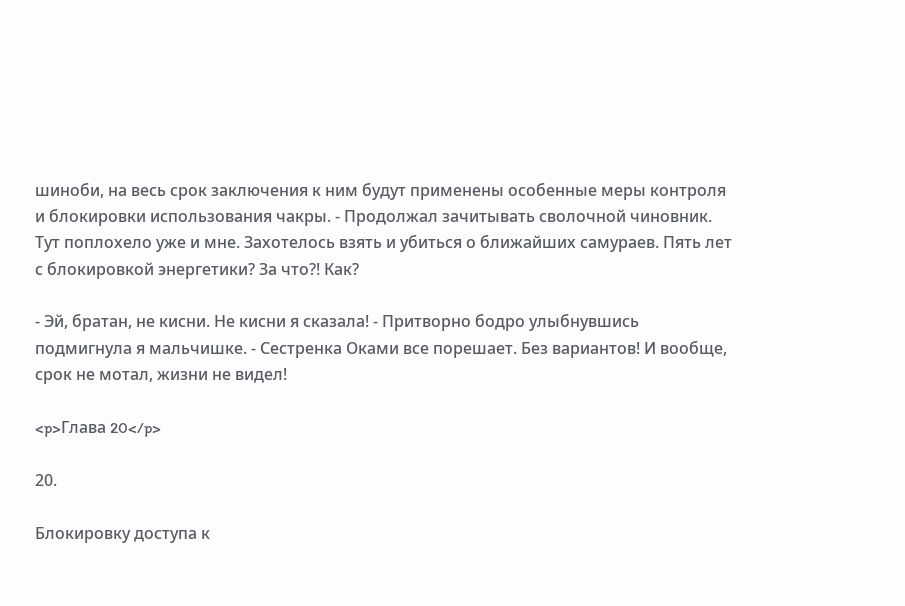шиноби, на весь срок заключения к ним будут применены особенные меры контроля и блокировки использования чакры. - Продолжал зачитывать сволочной чиновник. Тут поплохело уже и мне. Захотелось взять и убиться о ближайших самураев. Пять лет с блокировкой энергетики? За что?! Как?

- Эй, братан, не кисни. Не кисни я сказала! - Притворно бодро улыбнувшись подмигнула я мальчишке. - Сестренка Оками все порешает. Без вариантов! И вообще, срок не мотал, жизни не видел!

<p>Глава 20</p>

20.

Блокировку доступа к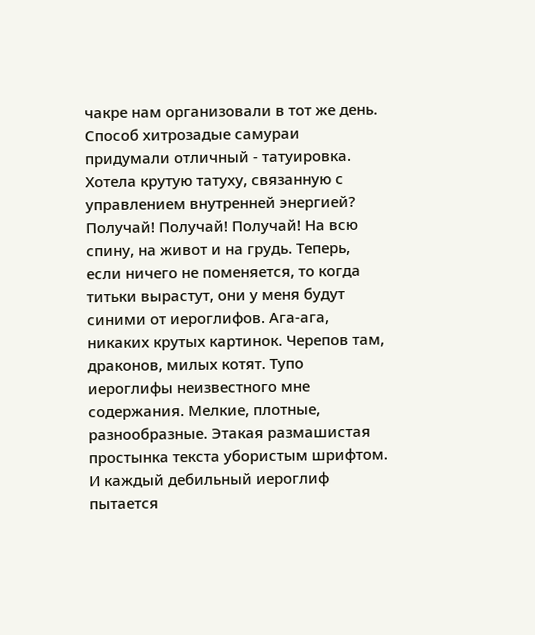чакре нам организовали в тот же день. Способ хитрозадые самураи придумали отличный - татуировка. Хотела крутую татуху, связанную с управлением внутренней энергией? Получай! Получай! Получай! На всю спину, на живот и на грудь. Теперь, если ничего не поменяется, то когда титьки вырастут, они у меня будут синими от иероглифов. Ага-ага, никаких крутых картинок. Черепов там, драконов, милых котят. Тупо иероглифы неизвестного мне содержания. Мелкие, плотные, разнообразные. Этакая размашистая простынка текста убористым шрифтом. И каждый дебильный иероглиф пытается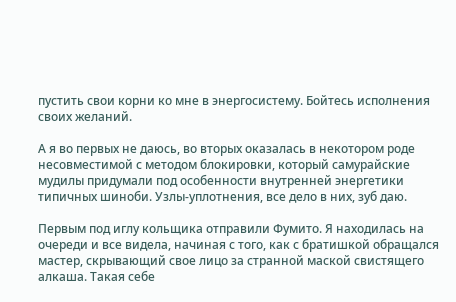пустить свои корни ко мне в энергосистему. Бойтесь исполнения своих желаний.

А я во первых не даюсь, во вторых оказалась в некотором роде несовместимой с методом блокировки, который самурайские мудилы придумали под особенности внутренней энергетики типичных шиноби. Узлы-уплотнения, все дело в них, зуб даю.

Первым под иглу кольщика отправили Фумито. Я находилась на очереди и все видела, начиная с того, как с братишкой обращался мастер, скрывающий свое лицо за странной маской свистящего алкаша. Такая себе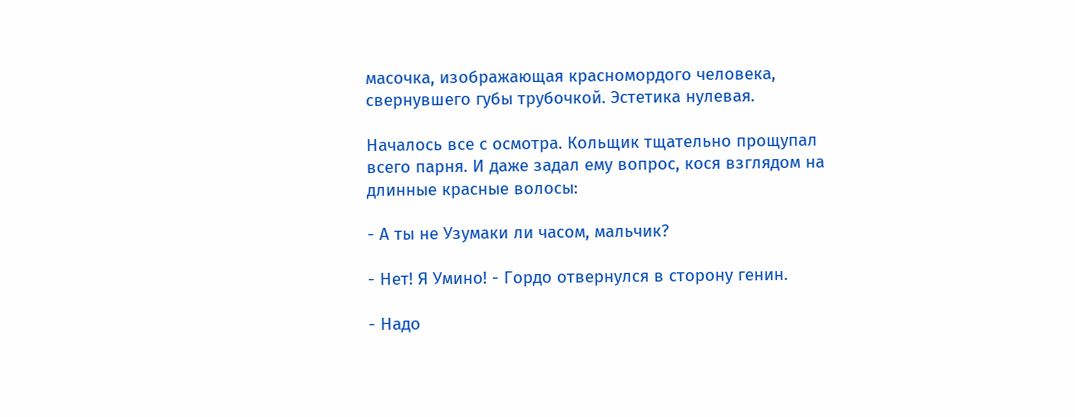масочка, изображающая красномордого человека, свернувшего губы трубочкой. Эстетика нулевая.

Началось все с осмотра. Кольщик тщательно прощупал всего парня. И даже задал ему вопрос, кося взглядом на длинные красные волосы:

- А ты не Узумаки ли часом, мальчик?

- Нет! Я Умино! - Гордо отвернулся в сторону генин.

- Надо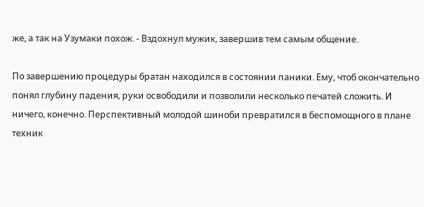же, а так на Узумаки похож. - Вздохнул мужик, завершив тем самым общение.

По завершению процедуры братан находился в состоянии паники. Ему, чтоб окончательно понял глубину падения, руки освободили и позволили несколько печатей сложить. И ничего, конечно. Перспективный молодой шиноби превратился в беспомощного в плане техник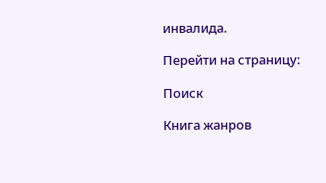инвалида.

Перейти на страницу:

Поиск

Книга жанров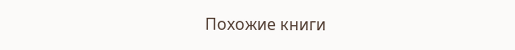Похожие книги